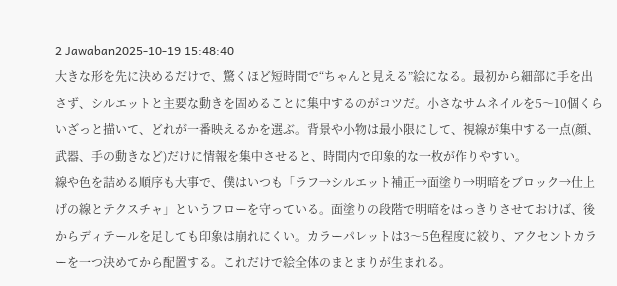2 Jawaban2025-10-19 15:48:40
大きな形を先に決めるだけで、驚くほど短時間で“ちゃんと見える”絵になる。最初から細部に手を出さず、シルエットと主要な動きを固めることに集中するのがコツだ。小さなサムネイルを5〜10個くらいざっと描いて、どれが一番映えるかを選ぶ。背景や小物は最小限にして、視線が集中する一点(顔、武器、手の動きなど)だけに情報を集中させると、時間内で印象的な一枚が作りやすい。
線や色を詰める順序も大事で、僕はいつも「ラフ→シルエット補正→面塗り→明暗をブロック→仕上げの線とテクスチャ」というフローを守っている。面塗りの段階で明暗をはっきりさせておけば、後からディテールを足しても印象は崩れにくい。カラーパレットは3〜5色程度に絞り、アクセントカラーを一つ決めてから配置する。これだけで絵全体のまとまりが生まれる。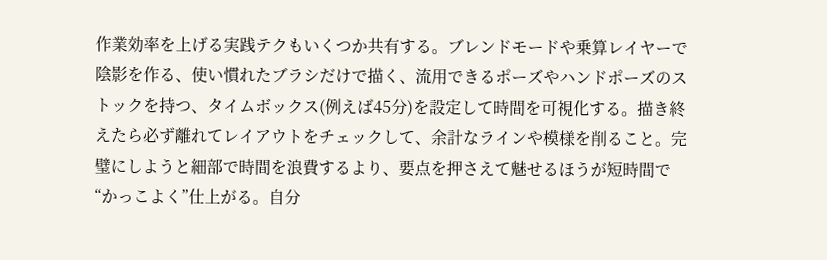作業効率を上げる実践テクもいくつか共有する。ブレンドモードや乗算レイヤーで陰影を作る、使い慣れたブラシだけで描く、流用できるポーズやハンドポーズのストックを持つ、タイムボックス(例えば45分)を設定して時間を可視化する。描き終えたら必ず離れてレイアウトをチェックして、余計なラインや模様を削ること。完璧にしようと細部で時間を浪費するより、要点を押さえて魅せるほうが短時間で“かっこよく”仕上がる。自分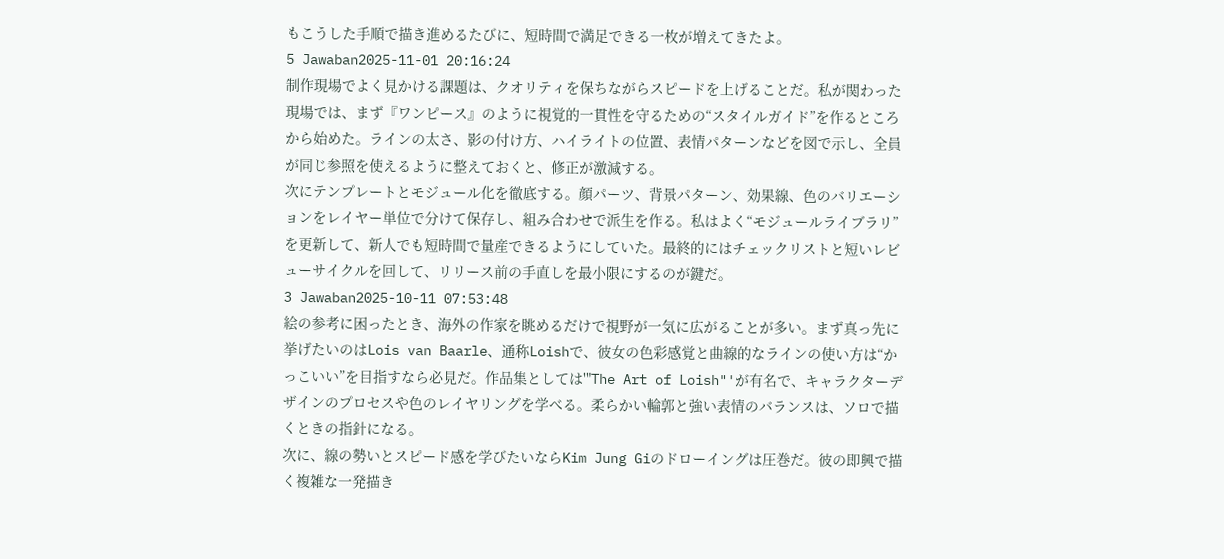もこうした手順で描き進めるたびに、短時間で満足できる一枚が増えてきたよ。
5 Jawaban2025-11-01 20:16:24
制作現場でよく見かける課題は、クオリティを保ちながらスピードを上げることだ。私が関わった現場では、まず『ワンピース』のように視覚的一貫性を守るための“スタイルガイド”を作るところから始めた。ラインの太さ、影の付け方、ハイライトの位置、表情パターンなどを図で示し、全員が同じ参照を使えるように整えておくと、修正が激減する。
次にテンプレートとモジュール化を徹底する。顔パーツ、背景パターン、効果線、色のバリエーションをレイヤー単位で分けて保存し、組み合わせで派生を作る。私はよく“モジュールライブラリ”を更新して、新人でも短時間で量産できるようにしていた。最終的にはチェックリストと短いレビューサイクルを回して、リリース前の手直しを最小限にするのが鍵だ。
3 Jawaban2025-10-11 07:53:48
絵の参考に困ったとき、海外の作家を眺めるだけで視野が一気に広がることが多い。まず真っ先に挙げたいのはLois van Baarle、通称Loishで、彼女の色彩感覚と曲線的なラインの使い方は“かっこいい”を目指すなら必見だ。作品集としては'"The Art of Loish"'が有名で、キャラクターデザインのプロセスや色のレイヤリングを学べる。柔らかい輪郭と強い表情のバランスは、ソロで描くときの指針になる。
次に、線の勢いとスピード感を学びたいならKim Jung Giのドローイングは圧巻だ。彼の即興で描く複雑な一発描き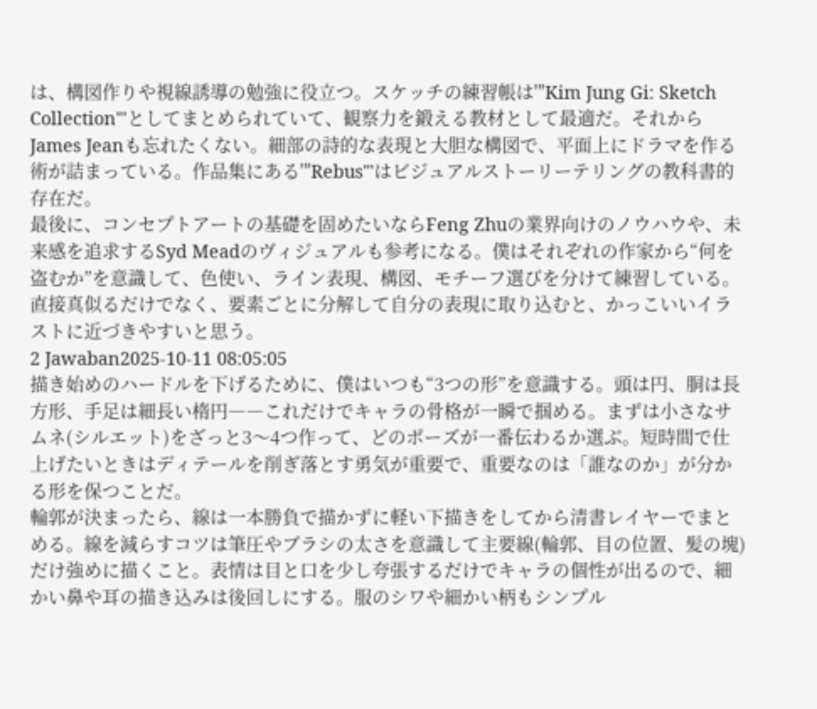は、構図作りや視線誘導の勉強に役立つ。スケッチの練習帳は'"Kim Jung Gi: Sketch Collection"'としてまとめられていて、観察力を鍛える教材として最適だ。それからJames Jeanも忘れたくない。細部の詩的な表現と大胆な構図で、平面上にドラマを作る術が詰まっている。作品集にある'"Rebus"'はビジュアルストーリーテリングの教科書的存在だ。
最後に、コンセプトアートの基礎を固めたいならFeng Zhuの業界向けのノウハウや、未来感を追求するSyd Meadのヴィジュアルも参考になる。僕はそれぞれの作家から“何を盗むか”を意識して、色使い、ライン表現、構図、モチーフ選びを分けて練習している。直接真似るだけでなく、要素ごとに分解して自分の表現に取り込むと、かっこいいイラストに近づきやすいと思う。
2 Jawaban2025-10-11 08:05:05
描き始めのハードルを下げるために、僕はいつも“3つの形”を意識する。頭は円、胴は長方形、手足は細長い楕円――これだけでキャラの骨格が一瞬で掴める。まずは小さなサムネ(シルエット)をざっと3〜4つ作って、どのポーズが一番伝わるか選ぶ。短時間で仕上げたいときはディテールを削ぎ落とす勇気が重要で、重要なのは「誰なのか」が分かる形を保つことだ。
輪郭が決まったら、線は一本勝負で描かずに軽い下描きをしてから清書レイヤーでまとめる。線を減らすコツは筆圧やブラシの太さを意識して主要線(輪郭、目の位置、髪の塊)だけ強めに描くこと。表情は目と口を少し夸張するだけでキャラの個性が出るので、細かい鼻や耳の描き込みは後回しにする。服のシワや細かい柄もシンプル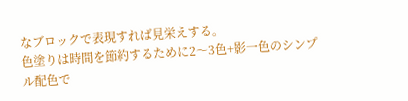なブロックで表現すれば見栄えする。
色塗りは時間を節約するために2〜3色+影一色のシンプル配色で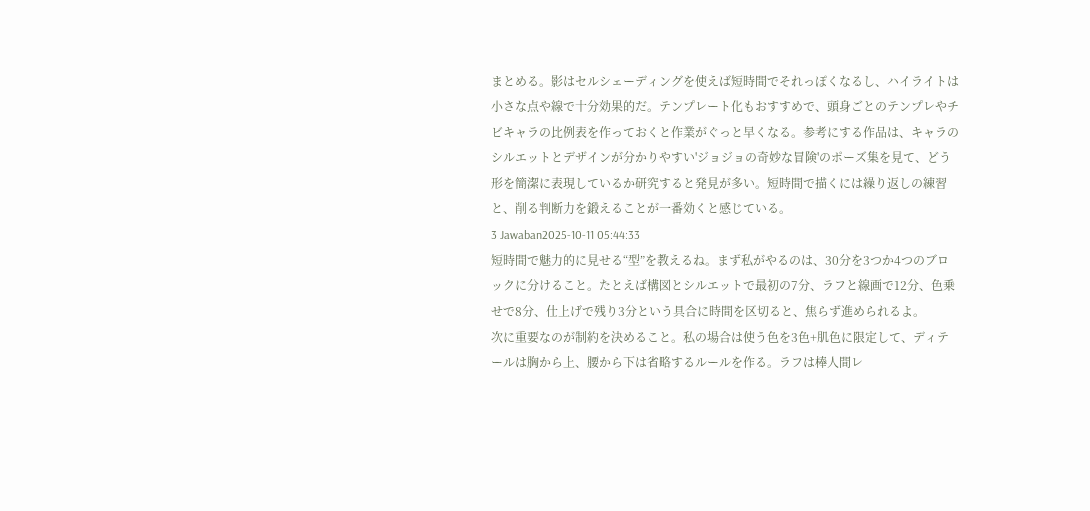まとめる。影はセルシェーディングを使えば短時間でそれっぽくなるし、ハイライトは小さな点や線で十分効果的だ。テンプレート化もおすすめで、頭身ごとのテンプレやチビキャラの比例表を作っておくと作業がぐっと早くなる。参考にする作品は、キャラのシルエットとデザインが分かりやすい'ジョジョの奇妙な冒険'のポーズ集を見て、どう形を簡潔に表現しているか研究すると発見が多い。短時間で描くには繰り返しの練習と、削る判断力を鍛えることが一番効くと感じている。
3 Jawaban2025-10-11 05:44:33
短時間で魅力的に見せる“型”を教えるね。まず私がやるのは、30分を3つか4つのブロックに分けること。たとえば構図とシルエットで最初の7分、ラフと線画で12分、色乗せで8分、仕上げで残り3分という具合に時間を区切ると、焦らず進められるよ。
次に重要なのが制約を決めること。私の場合は使う色を3色+肌色に限定して、ディテールは胸から上、腰から下は省略するルールを作る。ラフは棒人間レ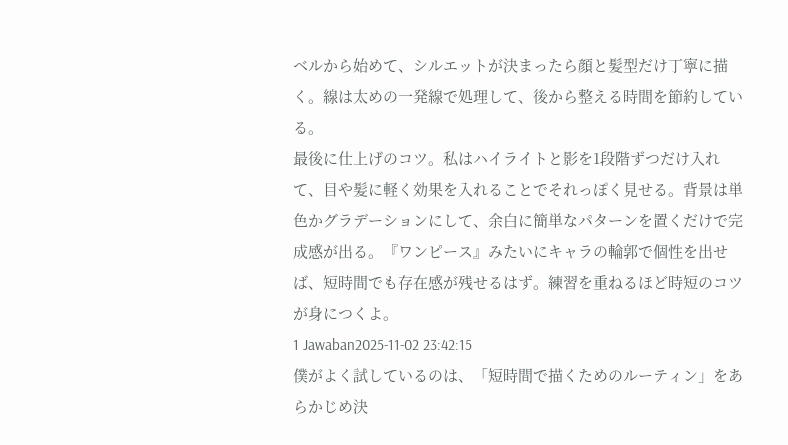ベルから始めて、シルエットが決まったら顔と髪型だけ丁寧に描く。線は太めの一発線で処理して、後から整える時間を節約している。
最後に仕上げのコツ。私はハイライトと影を1段階ずつだけ入れて、目や髪に軽く効果を入れることでそれっぽく見せる。背景は単色かグラデーションにして、余白に簡単なパターンを置くだけで完成感が出る。『ワンピース』みたいにキャラの輪郭で個性を出せば、短時間でも存在感が残せるはず。練習を重ねるほど時短のコツが身につくよ。
1 Jawaban2025-11-02 23:42:15
僕がよく試しているのは、「短時間で描くためのルーティン」をあらかじめ決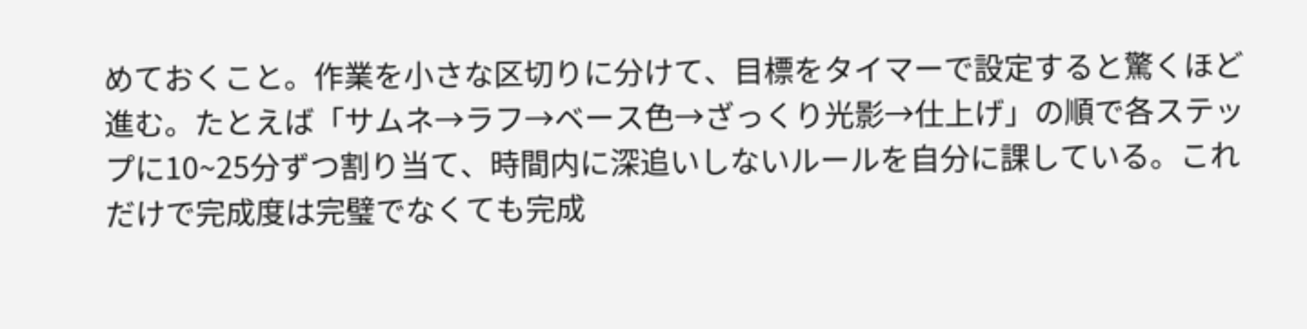めておくこと。作業を小さな区切りに分けて、目標をタイマーで設定すると驚くほど進む。たとえば「サムネ→ラフ→ベース色→ざっくり光影→仕上げ」の順で各ステップに10~25分ずつ割り当て、時間内に深追いしないルールを自分に課している。これだけで完成度は完璧でなくても完成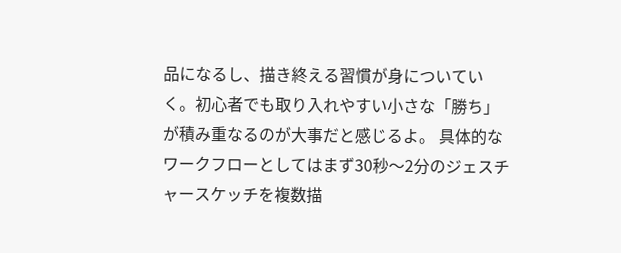品になるし、描き終える習慣が身についていく。初心者でも取り入れやすい小さな「勝ち」が積み重なるのが大事だと感じるよ。 具体的なワークフローとしてはまず30秒〜2分のジェスチャースケッチを複数描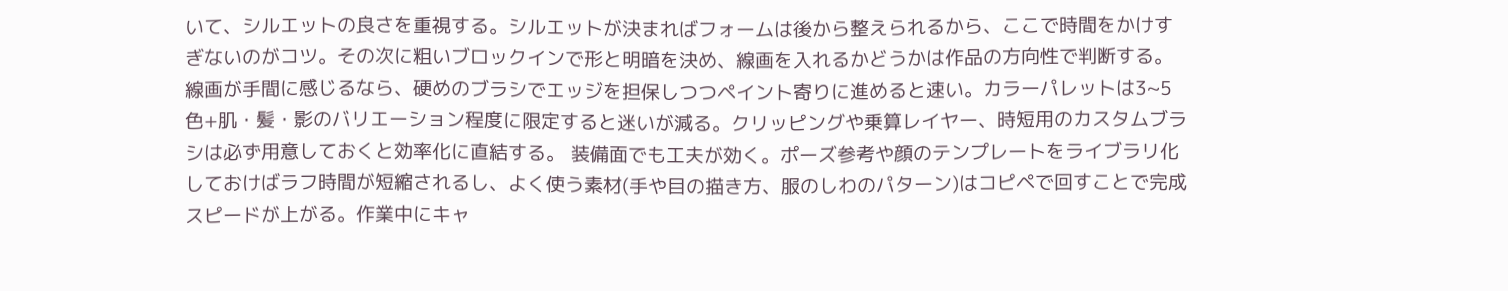いて、シルエットの良さを重視する。シルエットが決まればフォームは後から整えられるから、ここで時間をかけすぎないのがコツ。その次に粗いブロックインで形と明暗を決め、線画を入れるかどうかは作品の方向性で判断する。線画が手間に感じるなら、硬めのブラシでエッジを担保しつつペイント寄りに進めると速い。カラーパレットは3~5色+肌・髪・影のバリエーション程度に限定すると迷いが減る。クリッピングや乗算レイヤー、時短用のカスタムブラシは必ず用意しておくと効率化に直結する。 装備面でも工夫が効く。ポーズ参考や顔のテンプレートをライブラリ化しておけばラフ時間が短縮されるし、よく使う素材(手や目の描き方、服のしわのパターン)はコピペで回すことで完成スピードが上がる。作業中にキャ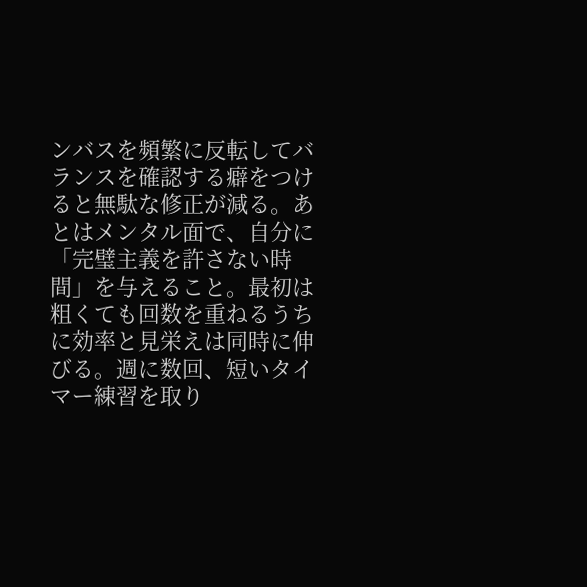ンバスを頻繁に反転してバランスを確認する癖をつけると無駄な修正が減る。あとはメンタル面で、自分に「完璧主義を許さない時間」を与えること。最初は粗くても回数を重ねるうちに効率と見栄えは同時に伸びる。週に数回、短いタイマー練習を取り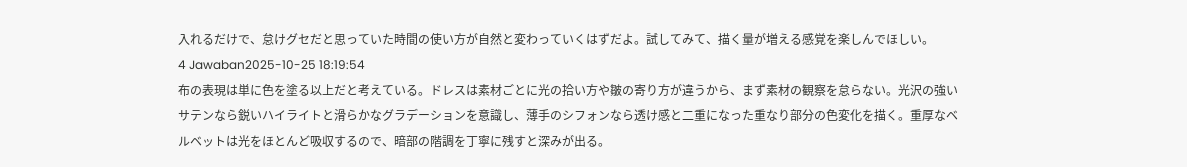入れるだけで、怠けグセだと思っていた時間の使い方が自然と変わっていくはずだよ。試してみて、描く量が増える感覚を楽しんでほしい。
4 Jawaban2025-10-25 18:19:54
布の表現は単に色を塗る以上だと考えている。ドレスは素材ごとに光の拾い方や皺の寄り方が違うから、まず素材の観察を怠らない。光沢の強いサテンなら鋭いハイライトと滑らかなグラデーションを意識し、薄手のシフォンなら透け感と二重になった重なり部分の色変化を描く。重厚なベルベットは光をほとんど吸収するので、暗部の階調を丁寧に残すと深みが出る。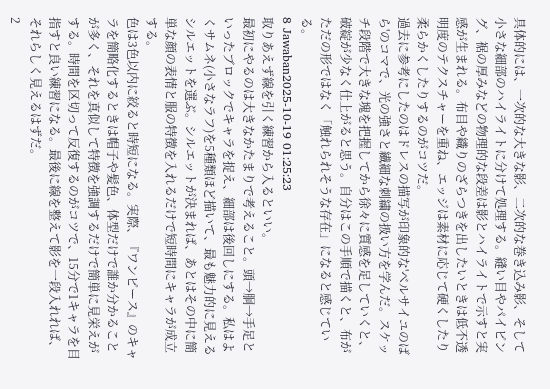具体的には、一次的な大きな影、二次的な巻き込み影、そして小さな細部のハイライトに分けて処理する。縫い目やパイピング、裾の厚みなどの物理的な段差は影とハイライトで示すと実感が生まれる。布目や織りのざらつきを出したいときは低不透明度のテクスチャーを重ね、エッジは素材に応じて硬くしたり柔らかくしたりするのがコツだ。
過去に参考にしたのはドレスの描写が印象的な'ベルサイユのばら'のコマで、光の強さと繊細な刺繍の扱い方を学んだ。スケッチ段階で大きな塊を把握してから徐々に質感を足していくと、破綻が少なく仕上がると思う。自分はこの手順で描くと、布がただの形ではなく「触れられそうな存在」になると感じている。
8 Jawaban2025-10-19 01:25:23
取りあえず線を引く練習から入るといい。
最初にやるのは大きなかたまりで考えること。頭→胴→手足といったブロックでキャラを捉え、細部は後回しにする。私はよくサムネ(小さなラフ)を5種類ほど描いて、最も魅力的に見えるシルエットを選ぶ。シルエットが決まれば、あとはその中に簡単な顔の表情と服の特徴を入れるだけで短時間にキャラが成立する。
色は3色以内に絞ると時短になる。実際、『ワンピース』のキャラを簡略化するときは帽子や髪色、体型だけで誰か分かることが多く、それを真似して特徴を強調するだけで簡単に見栄えがする。時間を区切って反復するのがコツで、15分で1キャラを目指すと良い練習になる。最後に線を整えて影を一段入れれば、それらしく見えるはずだ。
2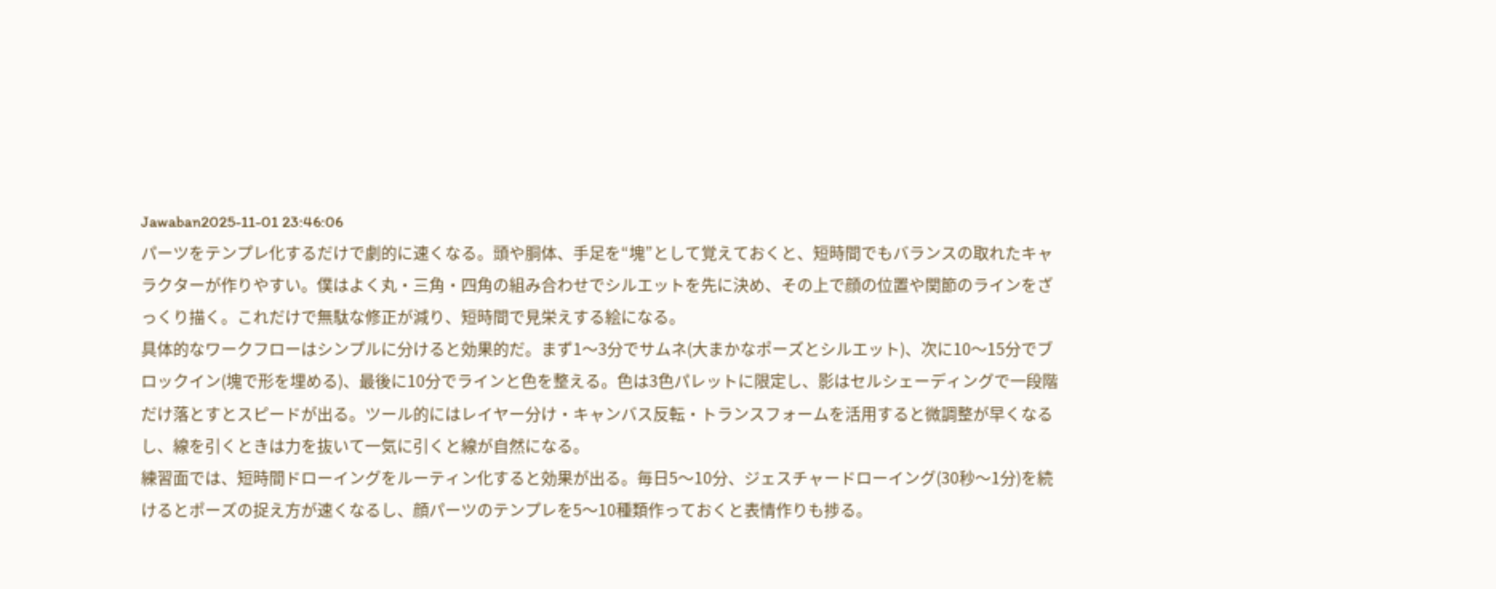Jawaban2025-11-01 23:46:06
パーツをテンプレ化するだけで劇的に速くなる。頭や胴体、手足を“塊”として覚えておくと、短時間でもバランスの取れたキャラクターが作りやすい。僕はよく丸・三角・四角の組み合わせでシルエットを先に決め、その上で顔の位置や関節のラインをざっくり描く。これだけで無駄な修正が減り、短時間で見栄えする絵になる。
具体的なワークフローはシンプルに分けると効果的だ。まず1〜3分でサムネ(大まかなポーズとシルエット)、次に10〜15分でブロックイン(塊で形を埋める)、最後に10分でラインと色を整える。色は3色パレットに限定し、影はセルシェーディングで一段階だけ落とすとスピードが出る。ツール的にはレイヤー分け・キャンバス反転・トランスフォームを活用すると微調整が早くなるし、線を引くときは力を抜いて一気に引くと線が自然になる。
練習面では、短時間ドローイングをルーティン化すると効果が出る。毎日5〜10分、ジェスチャードローイング(30秒〜1分)を続けるとポーズの捉え方が速くなるし、顔パーツのテンプレを5〜10種類作っておくと表情作りも捗る。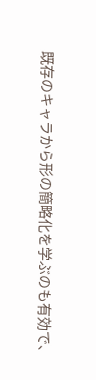既存のキャラから形の簡略化を学ぶのも有効で、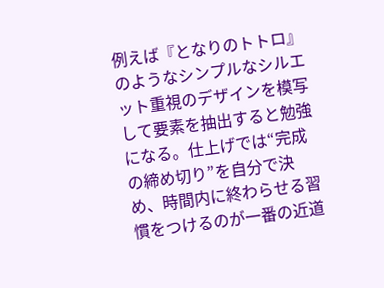例えば『となりのトトロ』のようなシンプルなシルエット重視のデザインを模写して要素を抽出すると勉強になる。仕上げでは“完成の締め切り”を自分で決め、時間内に終わらせる習慣をつけるのが一番の近道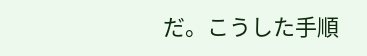だ。こうした手順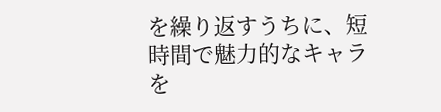を繰り返すうちに、短時間で魅力的なキャラを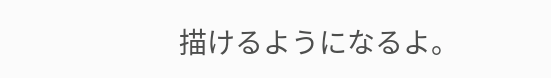描けるようになるよ。